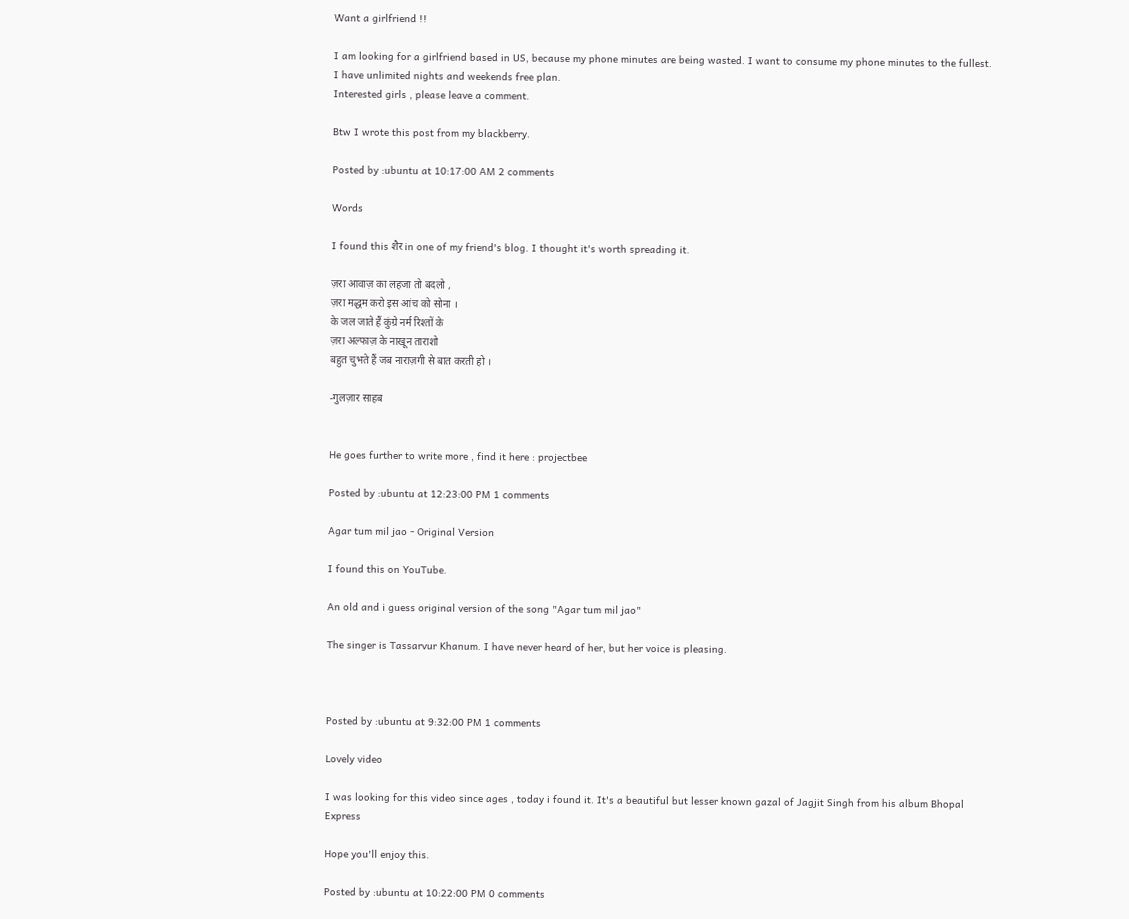Want a girlfriend !!

I am looking for a girlfriend based in US, because my phone minutes are being wasted. I want to consume my phone minutes to the fullest. I have unlimited nights and weekends free plan.
Interested girls , please leave a comment.

Btw I wrote this post from my blackberry.

Posted by :ubuntu at 10:17:00 AM 2 comments

Words

I found this शैर in one of my friend's blog. I thought it's worth spreading it.

ज़रा आवाज़ का लहजा तो बदलो ,
ज़रा मद्धम करो इस आंच को सोना ।
के जल जाते हैं कुंग्रे नर्म रिश्तों के
ज़रा अल्फाज़ के नाखून ताराशो
बहुत चुभते हैं जब नाराज़गी से बात करती हो ।

-गुलज़ार साहब


He goes further to write more , find it here : projectbee

Posted by :ubuntu at 12:23:00 PM 1 comments

Agar tum mil jao - Original Version

I found this on YouTube.

An old and i guess original version of the song "Agar tum mil jao"

The singer is Tassarvur Khanum. I have never heard of her, but her voice is pleasing.



Posted by :ubuntu at 9:32:00 PM 1 comments

Lovely video

I was looking for this video since ages , today i found it. It's a beautiful but lesser known gazal of Jagjit Singh from his album Bhopal Express

Hope you'll enjoy this.

Posted by :ubuntu at 10:22:00 PM 0 comments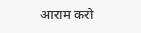आराम करो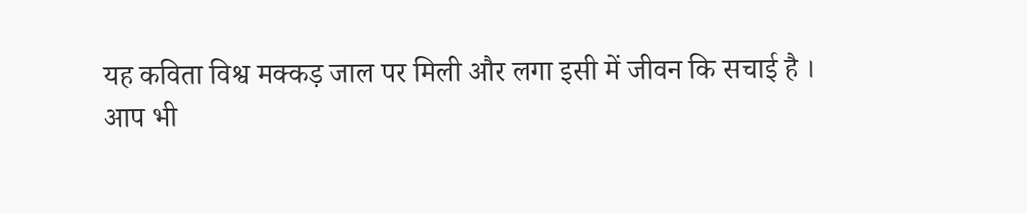यह कविता विश्व मक्कड़ जाल पर मिली और लगा इसी में जीवन कि सचाई है ।
आप भी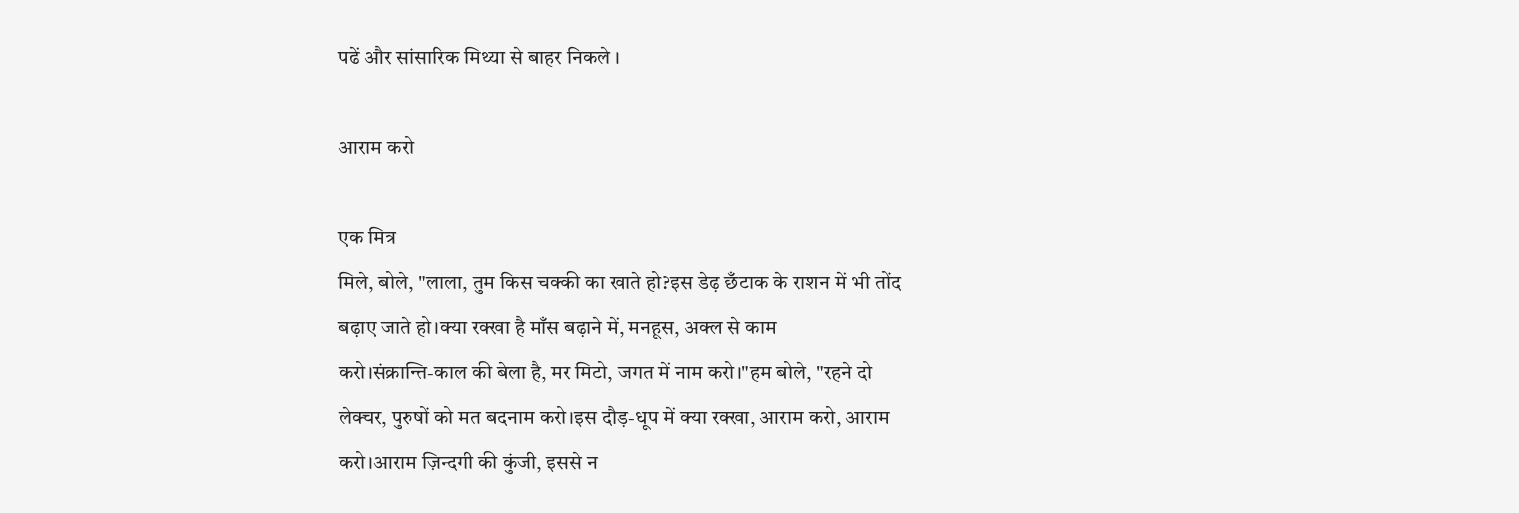पढें और सांसारिक मिथ्या से बाहर निकले ।

आराम करो

एक मित्र
मिले, बोले, "लाला, तुम किस चक्की का खाते हो?इस डेढ़ छँटाक के राशन में भी तोंद
बढ़ाए जाते हो।क्या रक्खा है माँस बढ़ाने में, मनहूस, अक्ल से काम
करो।संक्रान्ति-काल की बेला है, मर मिटो, जगत में नाम करो।"हम बोले, "रहने दो
लेक्चर, पुरुषों को मत बदनाम करो।इस दौड़-धूप में क्या रक्खा, आराम करो, आराम
करो।आराम ज़िन्दगी की कुंजी, इससे न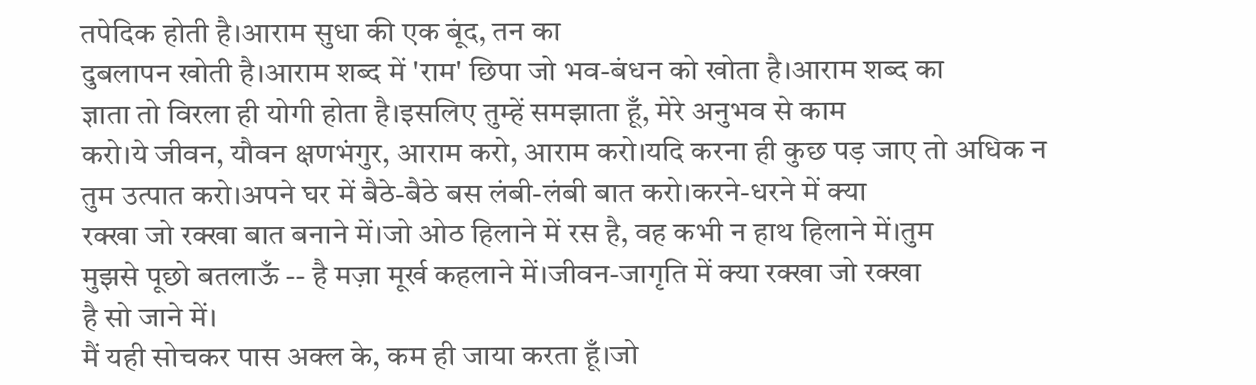तपेदिक होती है।आराम सुधा की एक बूंद, तन का
दुबलापन खोती है।आराम शब्द में 'राम' छिपा जो भव-बंधन को खोता है।आराम शब्द का
ज्ञाता तो विरला ही योगी होता है।इसलिए तुम्हें समझाता हूँ, मेरे अनुभव से काम
करो।ये जीवन, यौवन क्षणभंगुर, आराम करो, आराम करो।यदि करना ही कुछ पड़ जाए तो अधिक न
तुम उत्पात करो।अपने घर में बैठे-बैठे बस लंबी-लंबी बात करो।करने-धरने में क्या
रक्खा जो रक्खा बात बनाने में।जो ओठ हिलाने में रस है, वह कभी न हाथ हिलाने में।तुम
मुझसे पूछो बतलाऊँ -- है मज़ा मूर्ख कहलाने में।जीवन-जागृति में क्या रक्खा जो रक्खा
है सो जाने में।
मैं यही सोचकर पास अक्ल के, कम ही जाया करता हूँ।जो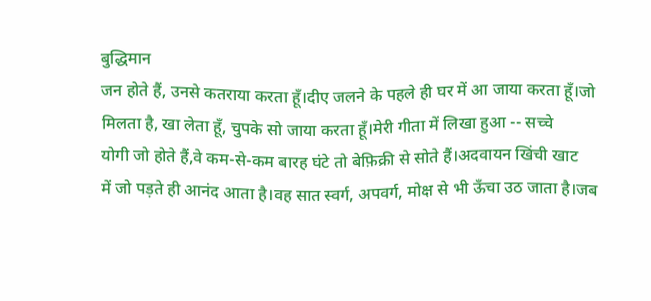बुद्धिमान
जन होते हैं, उनसे कतराया करता हूँ।दीए जलने के पहले ही घर में आ जाया करता हूँ।जो
मिलता है, खा लेता हूँ, चुपके सो जाया करता हूँ।मेरी गीता में लिखा हुआ -- सच्चे
योगी जो होते हैं,वे कम-से-कम बारह घंटे तो बेफ़िक्री से सोते हैं।अदवायन खिंची खाट
में जो पड़ते ही आनंद आता है।वह सात स्वर्ग, अपवर्ग, मोक्ष से भी ऊँचा उठ जाता है।जब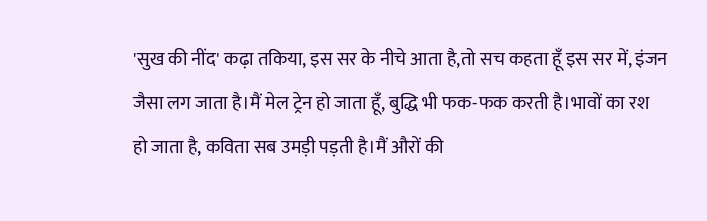'सुख की नींद' कढ़ा तकिया, इस सर के नीचे आता है,तो सच कहता हूँ इस सर में, इंजन
जैसा लग जाता है।मैं मेल ट्रेन हो जाता हूँ, बुद्धि भी फक-फक करती है।भावों का रश
हो जाता है, कविता सब उमड़ी पड़ती है।मैं औरों की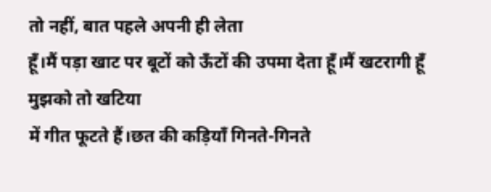तो नहीं, बात पहले अपनी ही लेता
हूँ।मैं पड़ा खाट पर बूटों को ऊँटों की उपमा देता हूँ।मैं खटरागी हूँ मुझको तो खटिया
में गीत फूटते हैं।छत की कड़ियाँ गिनते-गिनते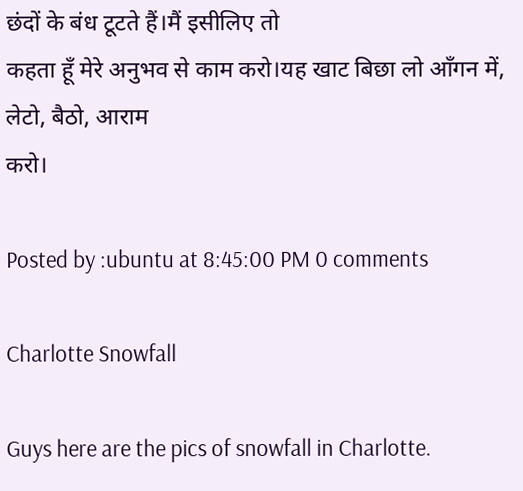छंदों के बंध टूटते हैं।मैं इसीलिए तो
कहता हूँ मेरे अनुभव से काम करो।यह खाट बिछा लो आँगन में, लेटो, बैठो, आराम
करो।

Posted by :ubuntu at 8:45:00 PM 0 comments

Charlotte Snowfall

Guys here are the pics of snowfall in Charlotte.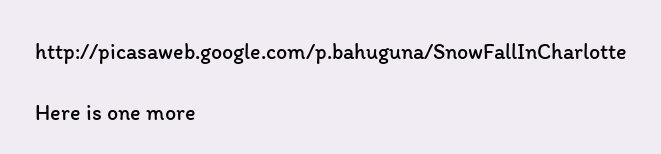http://picasaweb.google.com/p.bahuguna/SnowFallInCharlotte

Here is one more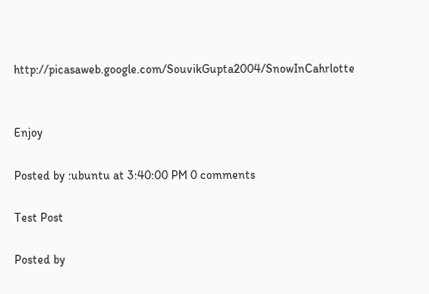http://picasaweb.google.com/SouvikGupta2004/SnowInCahrlotte


Enjoy

Posted by :ubuntu at 3:40:00 PM 0 comments

Test Post

Posted by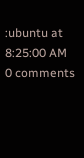:ubuntu at 8:25:00 AM 0 comments